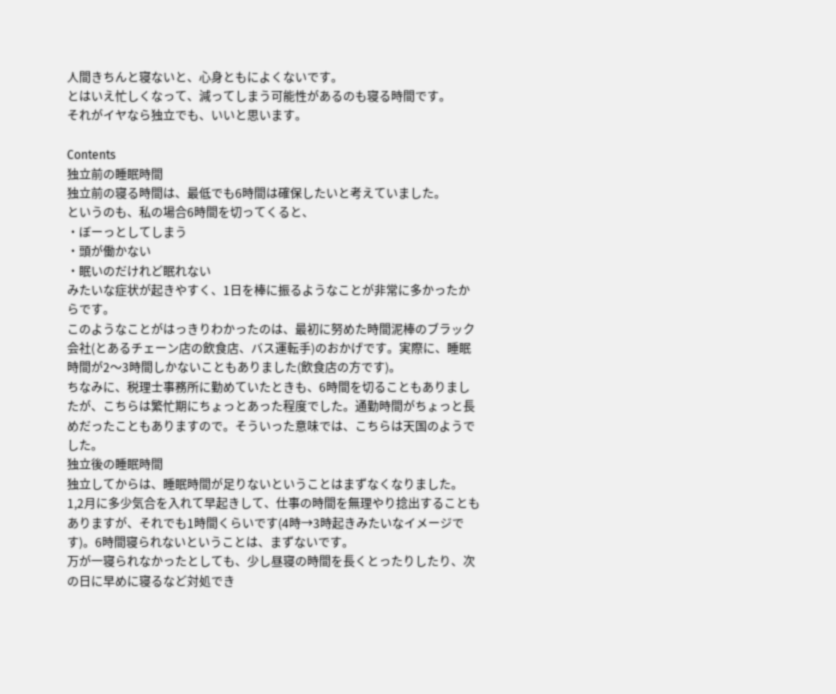人間きちんと寝ないと、心身ともによくないです。
とはいえ忙しくなって、減ってしまう可能性があるのも寝る時間です。
それがイヤなら独立でも、いいと思います。

Contents
独立前の睡眠時間
独立前の寝る時間は、最低でも6時間は確保したいと考えていました。
というのも、私の場合6時間を切ってくると、
・ぼーっとしてしまう
・頭が働かない
・眠いのだけれど眠れない
みたいな症状が起きやすく、1日を棒に振るようなことが非常に多かったからです。
このようなことがはっきりわかったのは、最初に努めた時間泥棒のブラック会社(とあるチェーン店の飲食店、バス運転手)のおかげです。実際に、睡眠時間が2〜3時間しかないこともありました(飲食店の方です)。
ちなみに、税理士事務所に勤めていたときも、6時間を切ることもありましたが、こちらは繁忙期にちょっとあった程度でした。通勤時間がちょっと長めだったこともありますので。そういった意味では、こちらは天国のようでした。
独立後の睡眠時間
独立してからは、睡眠時間が足りないということはまずなくなりました。
1,2月に多少気合を入れて早起きして、仕事の時間を無理やり捻出することもありますが、それでも1時間くらいです(4時→3時起きみたいなイメージです)。6時間寝られないということは、まずないです。
万が一寝られなかったとしても、少し昼寝の時間を長くとったりしたり、次の日に早めに寝るなど対処でき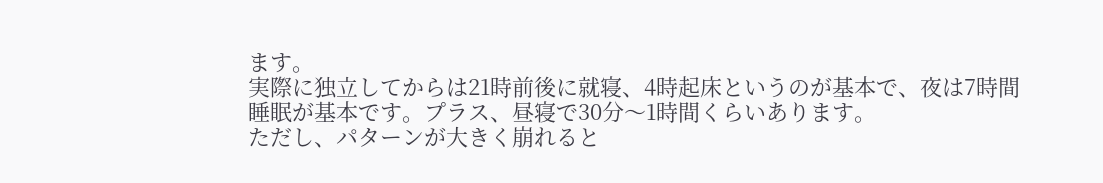ます。
実際に独立してからは21時前後に就寝、4時起床というのが基本で、夜は7時間睡眠が基本です。プラス、昼寝で30分〜1時間くらいあります。
ただし、パターンが大きく崩れると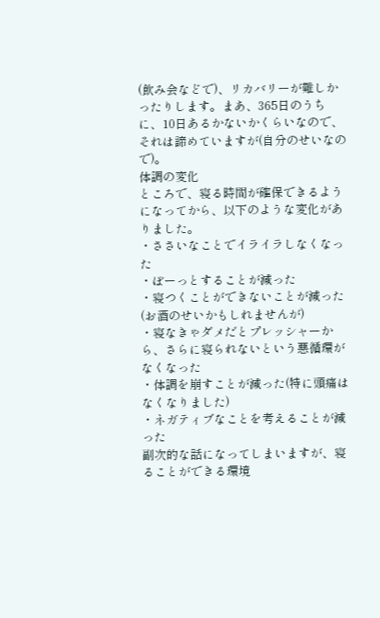(飲み会などで)、リカバリーが難しかったりします。まあ、365日のうちに、10日あるかないかくらいなので、それは諦めていますが(自分のせいなので)。
体調の変化
ところで、寝る時間が確保できるようになってから、以下のような変化がありました。
・ささいなことでイライラしなくなった
・ぼーっとすることが減った
・寝つくことができないことが減った(お酒のせいかもしれませんが)
・寝なきゃダメだとプレッシャーから、さらに寝られないという悪循環がなくなった
・体調を崩すことが減った(特に頭痛はなくなりました)
・ネガティブなことを考えることが減った
副次的な話になってしまいますが、寝ることができる環境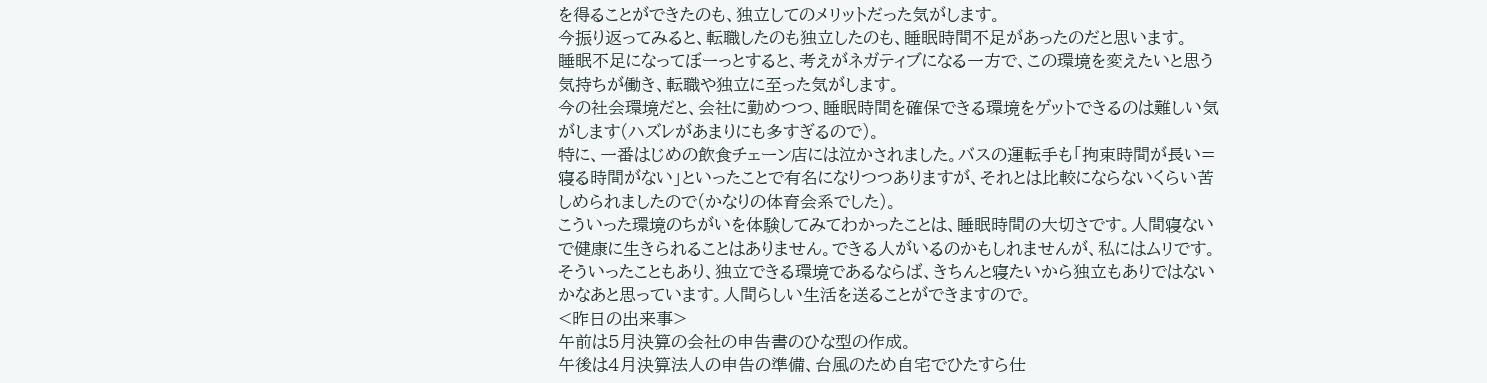を得ることができたのも、独立してのメリットだった気がします。
今振り返ってみると、転職したのも独立したのも、睡眠時間不足があったのだと思います。
睡眠不足になってぼーっとすると、考えがネガティブになる一方で、この環境を変えたいと思う気持ちが働き、転職や独立に至った気がします。
今の社会環境だと、会社に勤めつつ、睡眠時間を確保できる環境をゲットできるのは難しい気がします(ハズレがあまりにも多すぎるので)。
特に、一番はじめの飲食チェーン店には泣かされました。バスの運転手も「拘束時間が長い=寝る時間がない」といったことで有名になりつつありますが、それとは比較にならないくらい苦しめられましたので(かなりの体育会系でした)。
こういった環境のちがいを体験してみてわかったことは、睡眠時間の大切さです。人間寝ないで健康に生きられることはありません。できる人がいるのかもしれませんが、私にはムリです。
そういったこともあり、独立できる環境であるならば、きちんと寝たいから独立もありではないかなあと思っています。人間らしい生活を送ることができますので。
<昨日の出来事>
午前は5月決算の会社の申告書のひな型の作成。
午後は4月決算法人の申告の準備、台風のため自宅でひたすら仕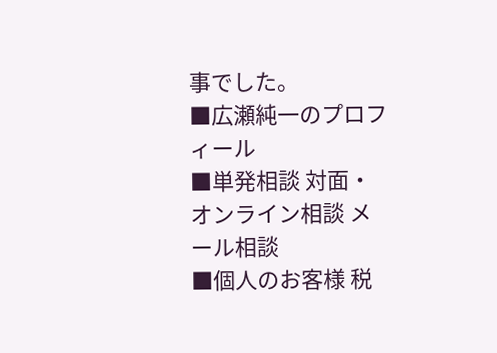事でした。
■広瀬純一のプロフィール
■単発相談 対面・オンライン相談 メール相談
■個人のお客様 税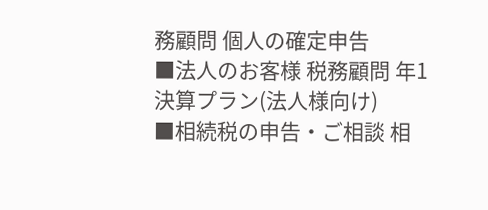務顧問 個人の確定申告
■法人のお客様 税務顧問 年1決算プラン(法人様向け)
■相続税の申告・ご相談 相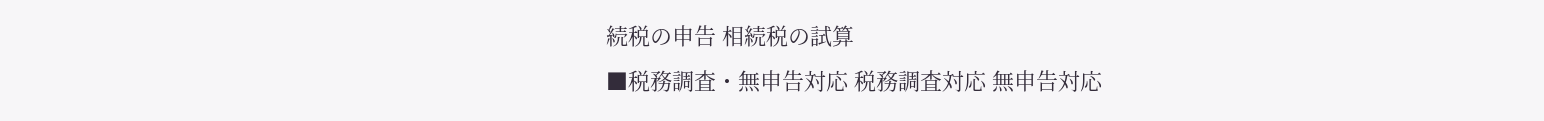続税の申告 相続税の試算
■税務調査・無申告対応 税務調査対応 無申告対応